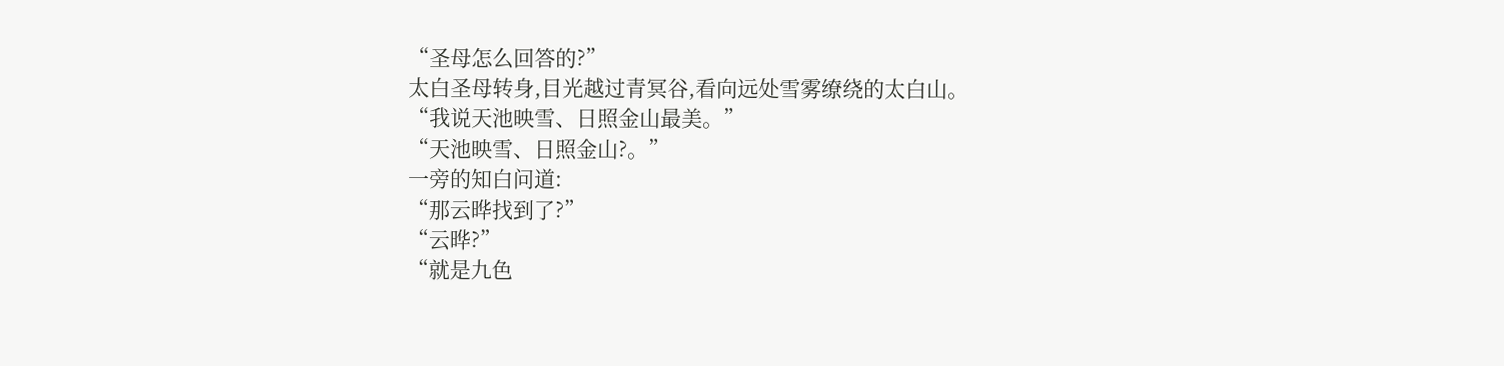“圣母怎么回答的?”
太白圣母转身,目光越过青冥谷,看向远处雪雾缭绕的太白山。
“我说天池映雪、日照金山最美。”
“天池映雪、日照金山?。”
一旁的知白问道:
“那云晔找到了?”
“云晔?”
“就是九色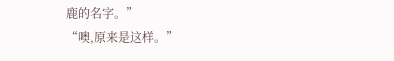鹿的名字。”
“噢,原来是这样。”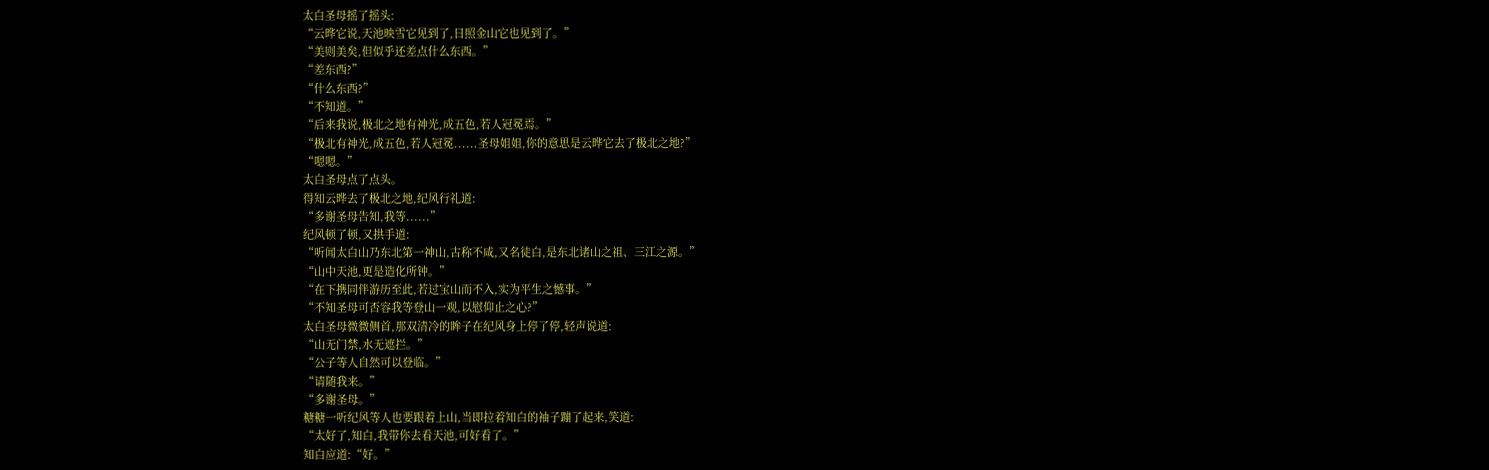太白圣母摇了摇头:
“云晔它说,天池映雪它见到了,日照金山它也见到了。”
“美则美矣,但似乎还差点什么东西。”
“差东西?”
“什么东西?”
“不知道。”
“后来我说,极北之地有神光,成五色,若人冠冕焉。”
“极北有神光,成五色,若人冠冕......圣母姐姐,你的意思是云晔它去了极北之地?”
“嗯嗯。”
太白圣母点了点头。
得知云晔去了极北之地,纪风行礼道:
“多谢圣母告知,我等......”
纪风顿了顿,又拱手道:
“听闻太白山乃东北第一神山,古称不咸,又名徒白,是东北诸山之祖、三江之源。”
“山中天池,更是造化所钟。”
“在下携同伴游历至此,若过宝山而不入,实为平生之憾事。”
“不知圣母可否容我等登山一观,以慰仰止之心?”
太白圣母微微侧首,那双清冷的眸子在纪风身上停了停,轻声说道:
“山无门禁,水无遮拦。”
“公子等人自然可以登临。”
“请随我来。”
“多谢圣母。”
糖糖一听纪风等人也要跟着上山,当即拉着知白的袖子蹦了起来,笑道:
“太好了,知白,我带你去看天池,可好看了。”
知白应道:“好。”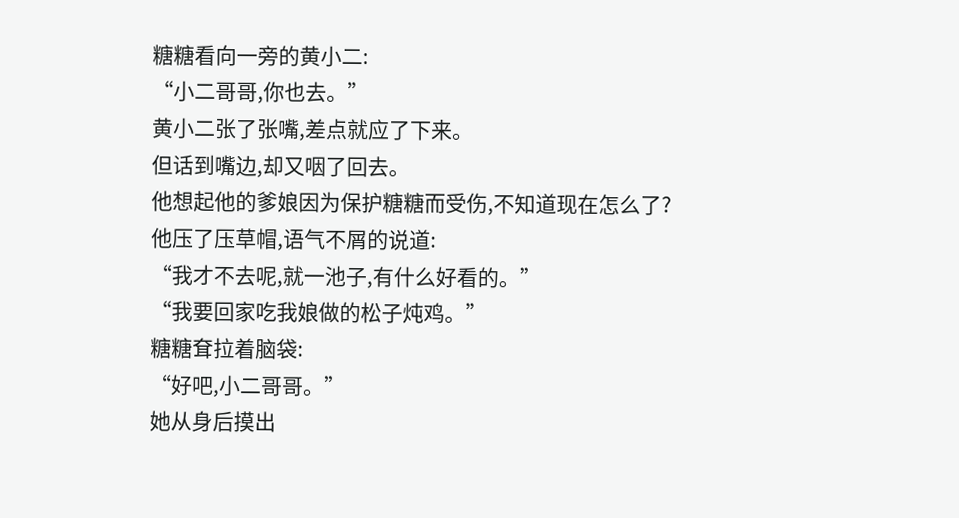糖糖看向一旁的黄小二:
“小二哥哥,你也去。”
黄小二张了张嘴,差点就应了下来。
但话到嘴边,却又咽了回去。
他想起他的爹娘因为保护糖糖而受伤,不知道现在怎么了?
他压了压草帽,语气不屑的说道:
“我才不去呢,就一池子,有什么好看的。”
“我要回家吃我娘做的松子炖鸡。”
糖糖耷拉着脑袋:
“好吧,小二哥哥。”
她从身后摸出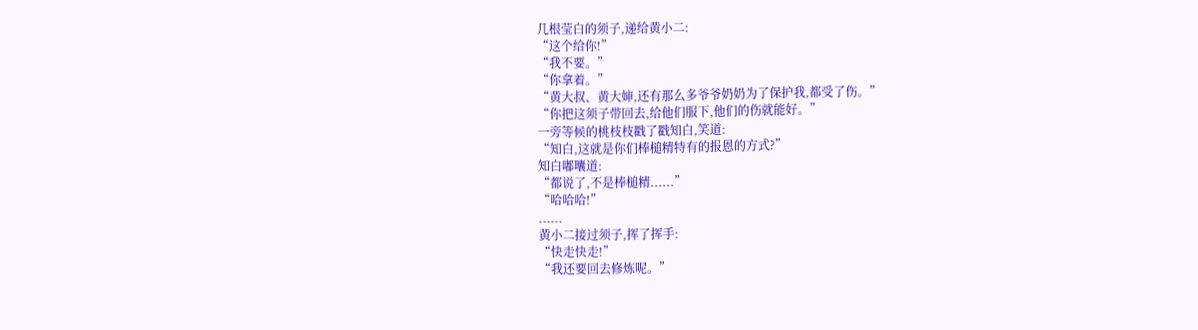几根莹白的须子,递给黄小二:
“这个给你!”
“我不要。”
“你拿着。”
“黄大叔、黄大婶,还有那么多爷爷奶奶为了保护我,都受了伤。”
“你把这须子带回去,给他们服下,他们的伤就能好。”
一旁等候的桃枝枝戳了戳知白,笑道:
“知白,这就是你们棒槌精特有的报恩的方式?”
知白嘟囔道:
“都说了,不是棒槌精......”
“哈哈哈!”
......
黄小二接过须子,挥了挥手:
“快走快走!”
“我还要回去修炼呢。”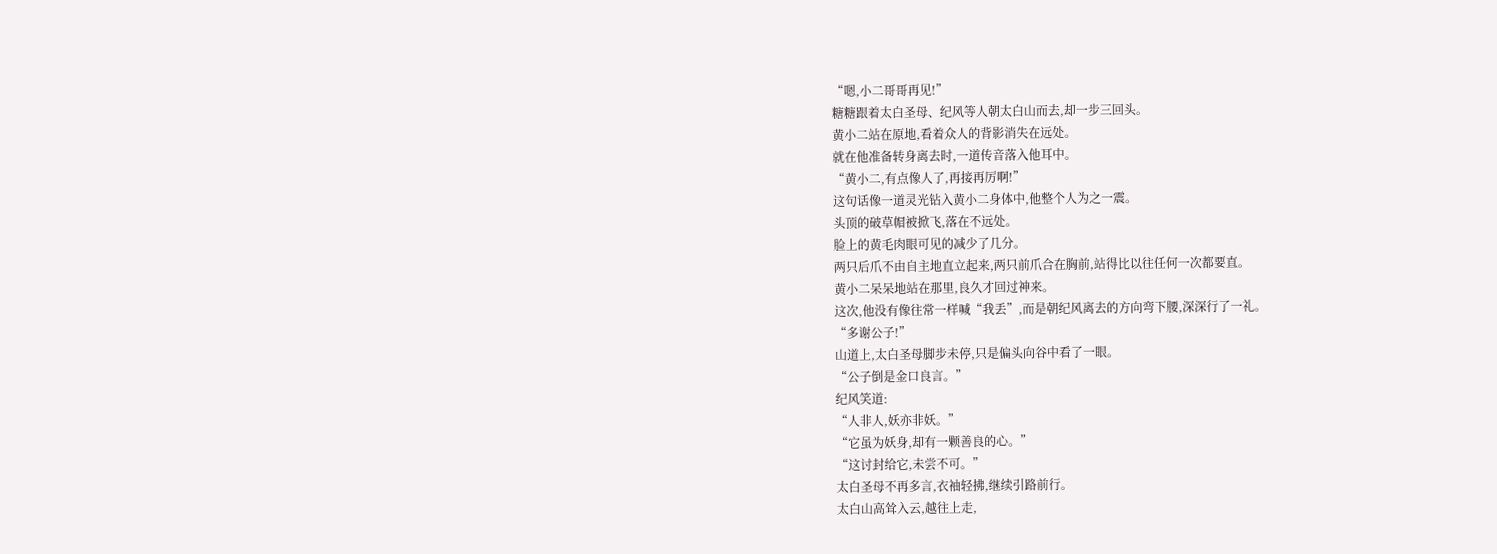“嗯,小二哥哥再见!”
糖糖跟着太白圣母、纪风等人朝太白山而去,却一步三回头。
黄小二站在原地,看着众人的背影消失在远处。
就在他准备转身离去时,一道传音落入他耳中。
“黄小二,有点像人了,再接再厉啊!”
这句话像一道灵光钻入黄小二身体中,他整个人为之一震。
头顶的破草帽被掀飞,落在不远处。
脸上的黄毛肉眼可见的减少了几分。
两只后爪不由自主地直立起来,两只前爪合在胸前,站得比以往任何一次都要直。
黄小二呆呆地站在那里,良久才回过神来。
这次,他没有像往常一样喊“我丢”,而是朝纪风离去的方向弯下腰,深深行了一礼。
“多谢公子!”
山道上,太白圣母脚步未停,只是偏头向谷中看了一眼。
“公子倒是金口良言。”
纪风笑道:
“人非人,妖亦非妖。”
“它虽为妖身,却有一颗善良的心。”
“这讨封给它,未尝不可。”
太白圣母不再多言,衣袖轻拂,继续引路前行。
太白山高耸入云,越往上走,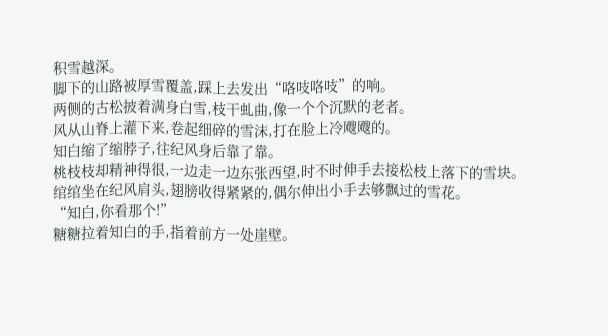积雪越深。
脚下的山路被厚雪覆盖,踩上去发出“咯吱咯吱”的响。
两侧的古松披着满身白雪,枝干虬曲,像一个个沉默的老者。
风从山脊上灌下来,卷起细碎的雪沫,打在脸上冷飕飕的。
知白缩了缩脖子,往纪风身后靠了靠。
桃枝枝却精神得很,一边走一边东张西望,时不时伸手去接松枝上落下的雪块。
绾绾坐在纪风肩头,翅膀收得紧紧的,偶尔伸出小手去够飘过的雪花。
“知白,你看那个!”
糖糖拉着知白的手,指着前方一处崖壁。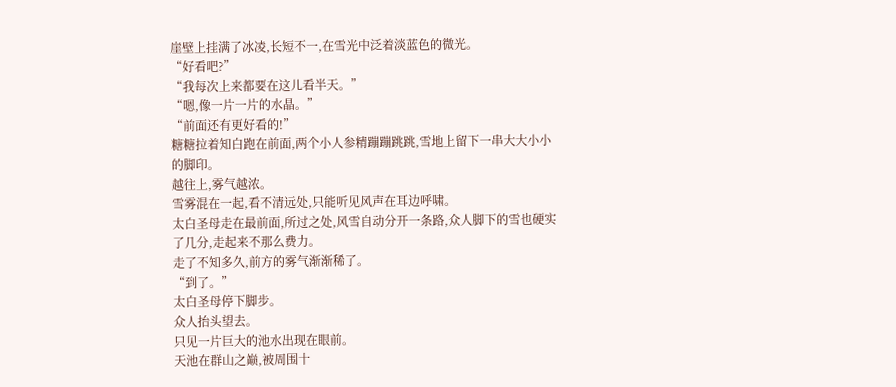崖壁上挂满了冰凌,长短不一,在雪光中泛着淡蓝色的微光。
“好看吧?”
“我每次上来都要在这儿看半天。”
“嗯,像一片一片的水晶。”
“前面还有更好看的!”
糖糖拉着知白跑在前面,两个小人参精蹦蹦跳跳,雪地上留下一串大大小小的脚印。
越往上,雾气越浓。
雪雾混在一起,看不清远处,只能听见风声在耳边呼啸。
太白圣母走在最前面,所过之处,风雪自动分开一条路,众人脚下的雪也硬实了几分,走起来不那么费力。
走了不知多久,前方的雾气渐渐稀了。
“到了。”
太白圣母停下脚步。
众人抬头望去。
只见一片巨大的池水出现在眼前。
天池在群山之巅,被周围十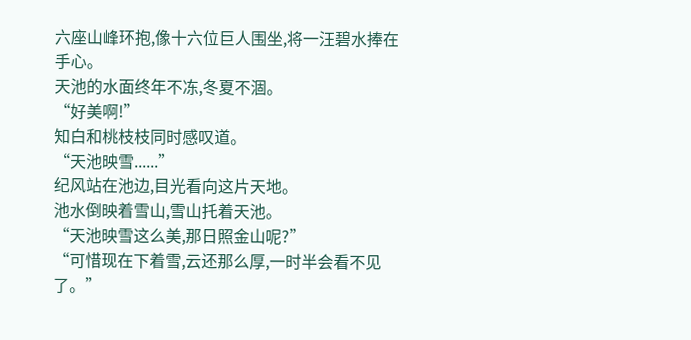六座山峰环抱,像十六位巨人围坐,将一汪碧水捧在手心。
天池的水面终年不冻,冬夏不涸。
“好美啊!”
知白和桃枝枝同时感叹道。
“天池映雪......”
纪风站在池边,目光看向这片天地。
池水倒映着雪山,雪山托着天池。
“天池映雪这么美,那日照金山呢?”
“可惜现在下着雪,云还那么厚,一时半会看不见了。”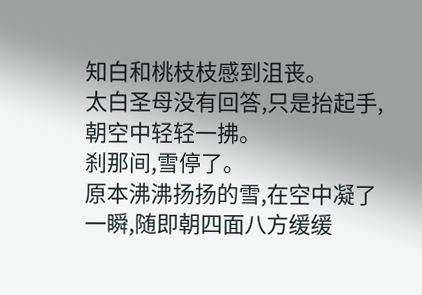知白和桃枝枝感到沮丧。
太白圣母没有回答,只是抬起手,朝空中轻轻一拂。
刹那间,雪停了。
原本沸沸扬扬的雪,在空中凝了一瞬,随即朝四面八方缓缓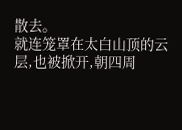散去。
就连笼罩在太白山顶的云层,也被掀开,朝四周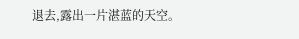退去,露出一片湛蓝的天空。